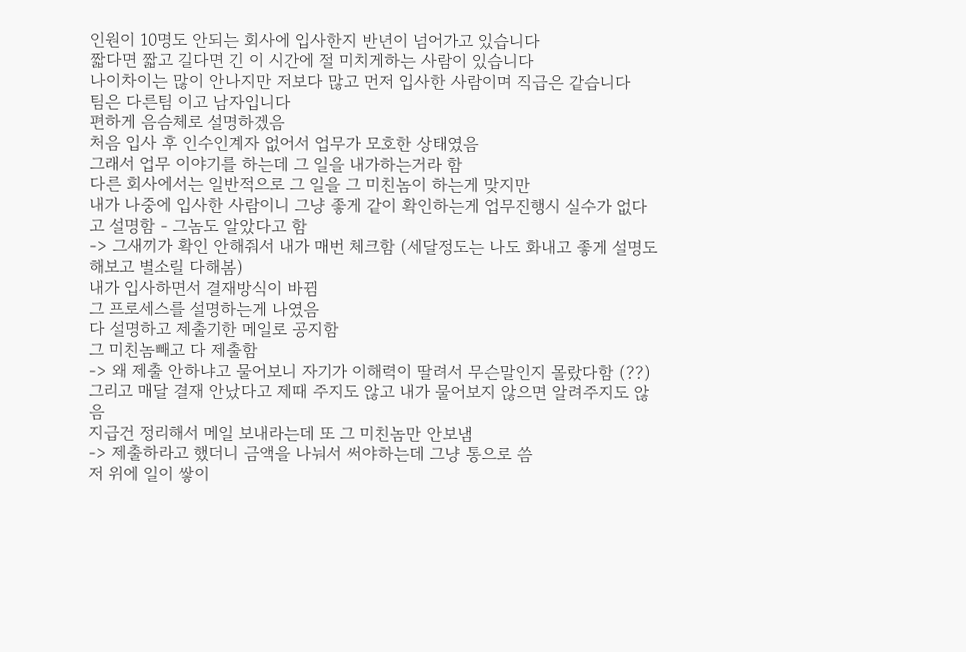인원이 10명도 안되는 회사에 입사한지 반년이 넘어가고 있습니다
짧다면 짧고 길다면 긴 이 시간에 절 미치게하는 사람이 있습니다
나이차이는 많이 안나지만 저보다 많고 먼저 입사한 사람이며 직급은 같습니다
팀은 다른팀 이고 남자입니다
편하게 음슴체로 설명하겠음
처음 입사 후 인수인계자 없어서 업무가 모호한 상태였음
그래서 업무 이야기를 하는데 그 일을 내가하는거라 함
다른 회사에서는 일반적으로 그 일을 그 미친놈이 하는게 맞지만
내가 나중에 입사한 사람이니 그냥 좋게 같이 확인하는게 업무진행시 실수가 없다고 설명함 - 그놈도 알았다고 함
-> 그새끼가 확인 안해줘서 내가 매번 체크함 (세달정도는 나도 화내고 좋게 설명도해보고 별소릴 다해봄)
내가 입사하면서 결재방식이 바뀜
그 프로세스를 설명하는게 나였음
다 설명하고 제출기한 메일로 공지함
그 미친놈빼고 다 제출함
-> 왜 제출 안하냐고 물어보니 자기가 이해력이 딸려서 무슨말인지 몰랐다함 (??)
그리고 매달 결재 안났다고 제때 주지도 않고 내가 물어보지 않으면 알려주지도 않음
지급건 정리해서 메일 보내라는데 또 그 미친놈만 안보냄
-> 제출하라고 했더니 금액을 나눠서 써야하는데 그냥 통으로 씀
저 위에 일이 쌓이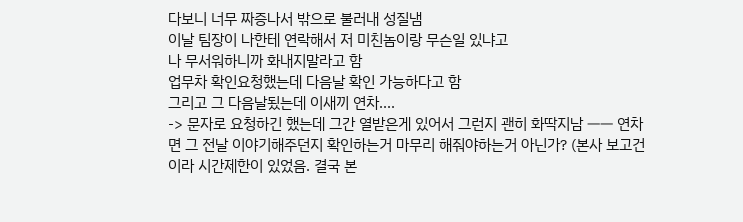다보니 너무 짜증나서 밖으로 불러내 성질냄
이날 팀장이 나한테 연락해서 저 미친놈이랑 무슨일 있냐고
나 무서워하니까 화내지말라고 함
업무차 확인요청했는데 다음날 확인 가능하다고 함
그리고 그 다음날됬는데 이새끼 연차....
-> 문자로 요청하긴 했는데 그간 열받은게 있어서 그런지 괜히 화딱지남 ㅡㅡ 연차면 그 전날 이야기해주던지 확인하는거 마무리 해줘야하는거 아닌가? (본사 보고건이라 시간제한이 있었음. 결국 본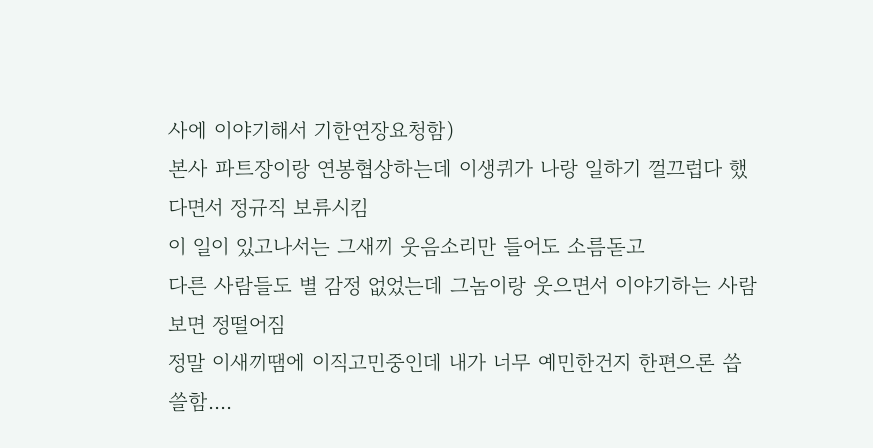사에 이야기해서 기한연장요청함)
본사 파트장이랑 연봉협상하는데 이생퀴가 나랑 일하기 껄끄럽다 했다면서 정규직 보류시킴
이 일이 있고나서는 그새끼 웃음소리만 들어도 소름돋고
다른 사람들도 별 감정 없었는데 그놈이랑 웃으면서 이야기하는 사람보면 정떨어짐
정말 이새끼땜에 이직고민중인데 내가 너무 예민한건지 한편으론 씁쓸함....